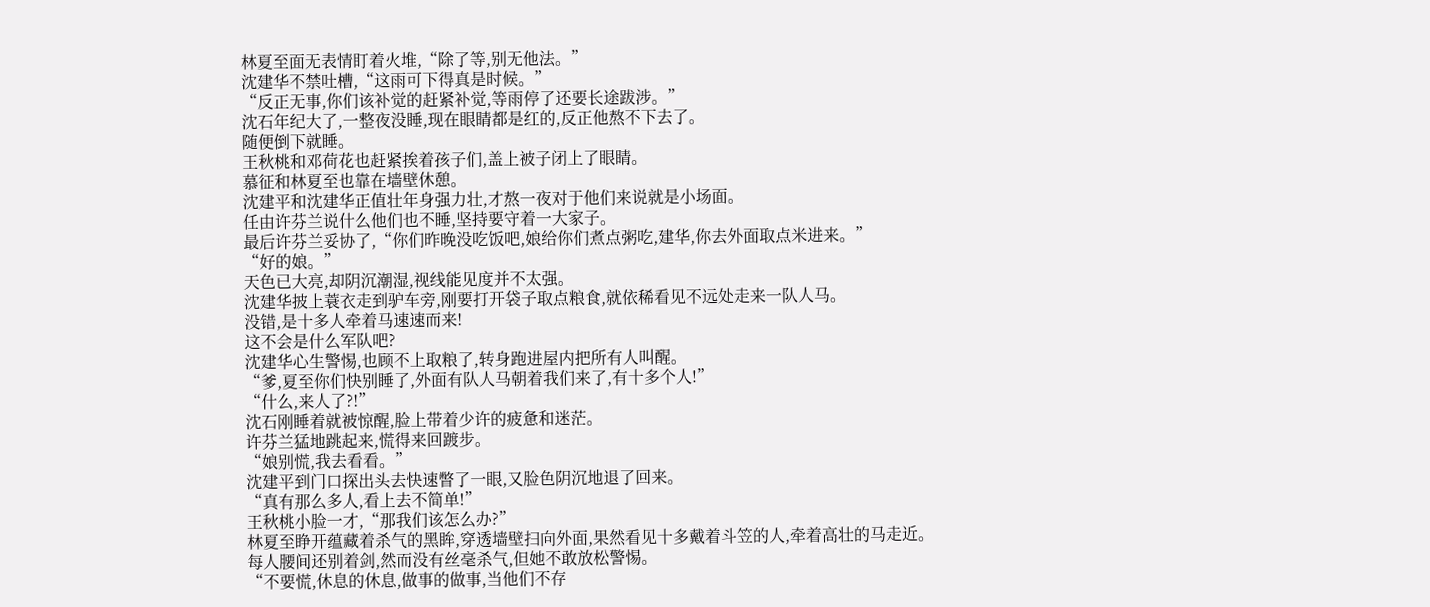林夏至面无表情盯着火堆,“除了等,别无他法。”
沈建华不禁吐槽,“这雨可下得真是时候。”
“反正无事,你们该补觉的赶紧补觉,等雨停了还要长途跋涉。”
沈石年纪大了,一整夜没睡,现在眼睛都是红的,反正他熬不下去了。
随便倒下就睡。
王秋桃和邓荷花也赶紧挨着孩子们,盖上被子闭上了眼睛。
慕征和林夏至也靠在墙壁休憩。
沈建平和沈建华正值壮年身强力壮,才熬一夜对于他们来说就是小场面。
任由许芬兰说什么他们也不睡,坚持要守着一大家子。
最后许芬兰妥协了,“你们昨晚没吃饭吧,娘给你们煮点粥吃,建华,你去外面取点米进来。”
“好的娘。”
天色已大亮,却阴沉潮湿,视线能见度并不太强。
沈建华披上蓑衣走到驴车旁,刚要打开袋子取点粮食,就依稀看见不远处走来一队人马。
没错,是十多人牵着马速速而来!
这不会是什么军队吧?
沈建华心生警惕,也顾不上取粮了,转身跑进屋内把所有人叫醒。
“爹,夏至你们快别睡了,外面有队人马朝着我们来了,有十多个人!”
“什么,来人了?!”
沈石刚睡着就被惊醒,脸上带着少许的疲惫和迷茫。
许芬兰猛地跳起来,慌得来回踱步。
“娘别慌,我去看看。”
沈建平到门口探出头去快速瞥了一眼,又脸色阴沉地退了回来。
“真有那么多人,看上去不简单!”
王秋桃小脸一才,“那我们该怎么办?”
林夏至睁开蕴藏着杀气的黑眸,穿透墙壁扫向外面,果然看见十多戴着斗笠的人,牵着高壮的马走近。
每人腰间还别着剑,然而没有丝毫杀气,但她不敢放松警惕。
“不要慌,休息的休息,做事的做事,当他们不存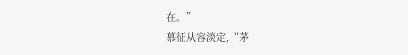在。”
慕征从容淡定,“茅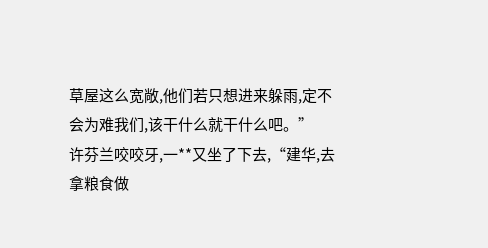草屋这么宽敞,他们若只想进来躲雨,定不会为难我们,该干什么就干什么吧。”
许芬兰咬咬牙,一**又坐了下去,“建华,去拿粮食做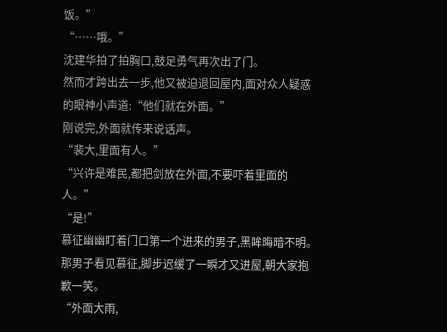饭。”
“……哦。”
沈建华拍了拍胸口,鼓足勇气再次出了门。
然而才跨出去一步,他又被迫退回屋内,面对众人疑惑的眼神小声道:“他们就在外面。”
刚说完,外面就传来说话声。
“裴大,里面有人。”
“兴许是难民,都把剑放在外面,不要吓着里面的人。”
“是!”
慕征幽幽盯着门口第一个进来的男子,黑眸晦暗不明。
那男子看见慕征,脚步迟缓了一瞬才又进屋,朝大家抱歉一笑。
“外面大雨,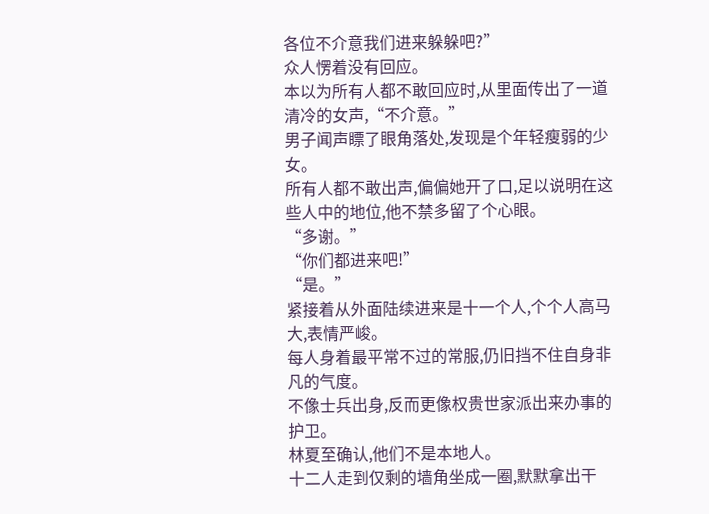各位不介意我们进来躲躲吧?”
众人愣着没有回应。
本以为所有人都不敢回应时,从里面传出了一道清冷的女声,“不介意。”
男子闻声瞟了眼角落处,发现是个年轻瘦弱的少女。
所有人都不敢出声,偏偏她开了口,足以说明在这些人中的地位,他不禁多留了个心眼。
“多谢。”
“你们都进来吧!”
“是。”
紧接着从外面陆续进来是十一个人,个个人高马大,表情严峻。
每人身着最平常不过的常服,仍旧挡不住自身非凡的气度。
不像士兵出身,反而更像权贵世家派出来办事的护卫。
林夏至确认,他们不是本地人。
十二人走到仅剩的墙角坐成一圈,默默拿出干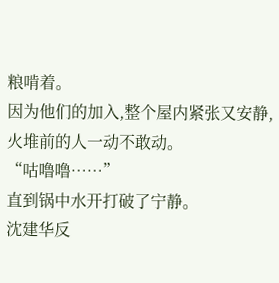粮啃着。
因为他们的加入,整个屋内紧张又安静,火堆前的人一动不敢动。
“咕噜噜……”
直到锅中水开打破了宁静。
沈建华反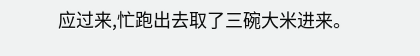应过来,忙跑出去取了三碗大米进来。